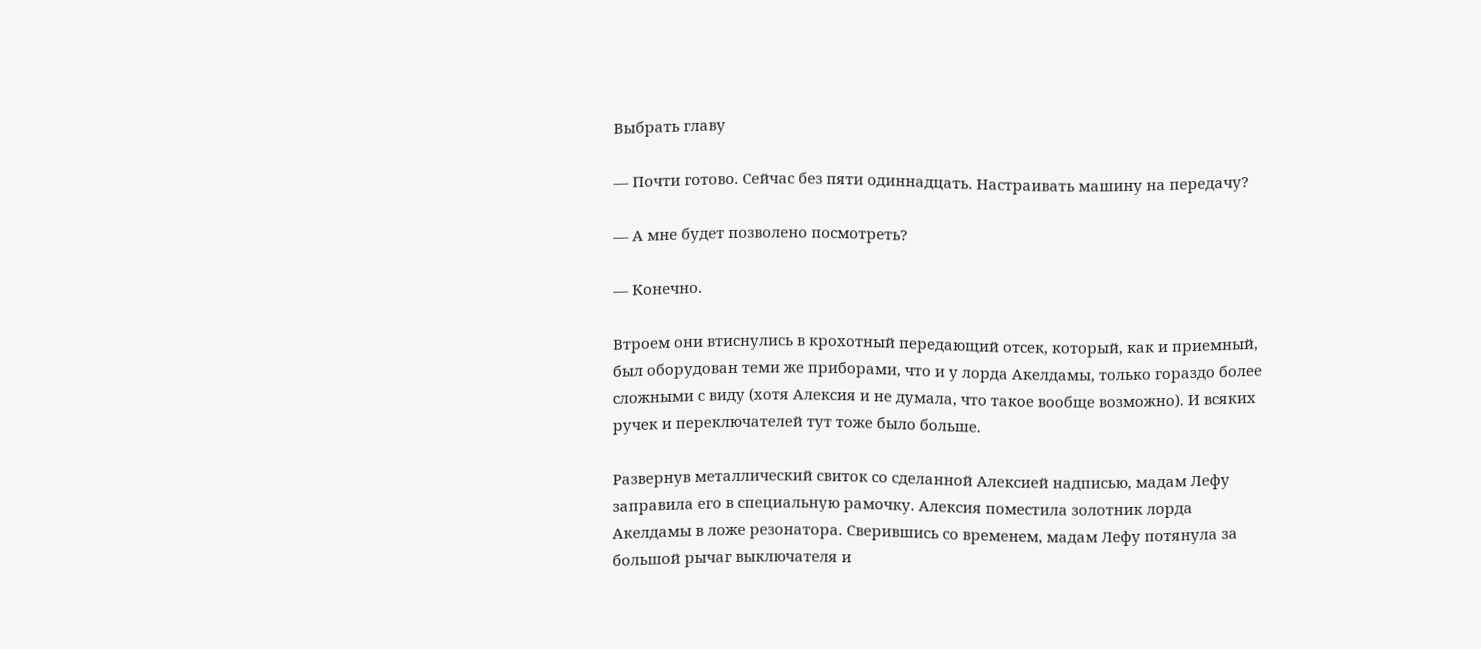Выбрать главу

— Почти готово. Сейчас без пяти одиннадцать. Настраивать машину на передачу?

— А мне будет позволено посмотреть?

— Конечно.

Втроем они втиснулись в крохотный передающий отсек, который, как и приемный, был оборудован теми же приборами, что и у лорда Акелдамы, только гораздо более сложными с виду (хотя Алексия и не думала, что такое вообще возможно). И всяких ручек и переключателей тут тоже было больше.

Развернув металлический свиток со сделанной Алексией надписью, мадам Лефу заправила его в специальную рамочку. Алексия поместила золотник лорда Акелдамы в ложе резонатора. Сверившись со временем, мадам Лефу потянула за большой рычаг выключателя и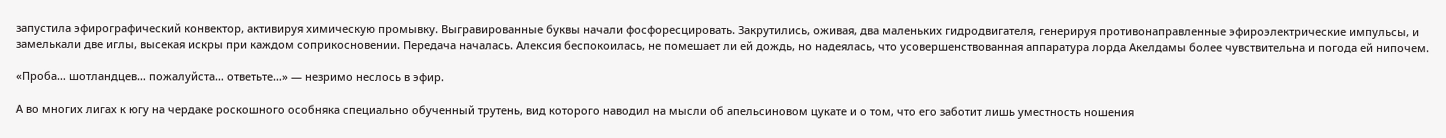запустила эфирографический конвектор, активируя химическую промывку. Выгравированные буквы начали фосфоресцировать. Закрутились, оживая, два маленьких гидродвигателя, генерируя противонаправленные эфироэлектрические импульсы, и замелькали две иглы, высекая искры при каждом соприкосновении. Передача началась. Алексия беспокоилась, не помешает ли ей дождь, но надеялась, что усовершенствованная аппаратура лорда Акелдамы более чувствительна и погода ей нипочем.

«Проба… шотландцев… пожалуйста… ответьте…» — незримо неслось в эфир.

А во многих лигах к югу на чердаке роскошного особняка специально обученный трутень, вид которого наводил на мысли об апельсиновом цукате и о том, что его заботит лишь уместность ношения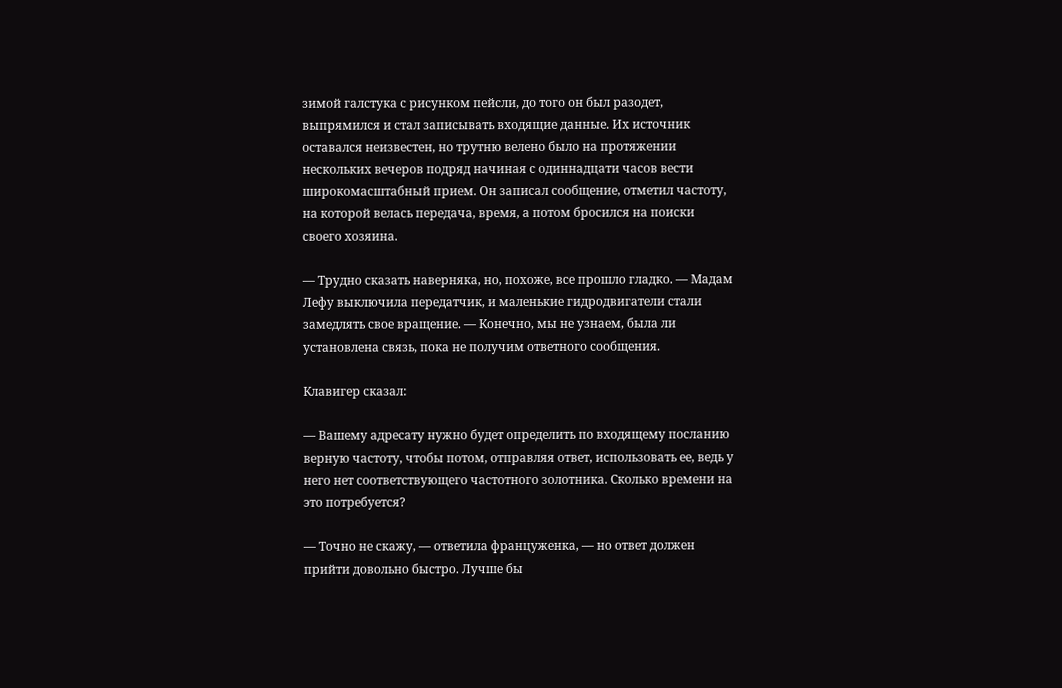зимой галстука с рисунком пейсли, до того он был разодет, выпрямился и стал записывать входящие данные. Их источник оставался неизвестен, но трутню велено было на протяжении нескольких вечеров подряд начиная с одиннадцати часов вести широкомасштабный прием. Он записал сообщение, отметил частоту, на которой велась передача, время, а потом бросился на поиски своего хозяина.

— Трудно сказать наверняка, но, похоже, все прошло гладко. — Мадам Лефу выключила передатчик, и маленькие гидродвигатели стали замедлять свое вращение. — Конечно, мы не узнаем, была ли установлена связь, пока не получим ответного сообщения.

Клавигер сказал:

— Вашему адресату нужно будет определить по входящему посланию верную частоту, чтобы потом, отправляя ответ, использовать ее, ведь у него нет соответствующего частотного золотника. Сколько времени на это потребуется?

— Точно не скажу, — ответила француженка, — но ответ должен прийти довольно быстро. Лучше бы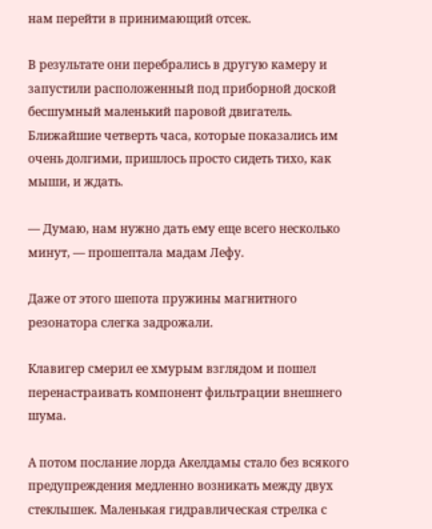нам перейти в принимающий отсек.

В результате они перебрались в другую камеру и запустили расположенный под приборной доской бесшумный маленький паровой двигатель. Ближайшие четверть часа, которые показались им очень долгими, пришлось просто сидеть тихо, как мыши, и ждать.

— Думаю, нам нужно дать ему еще всего несколько минут, — прошептала мадам Лефу.

Даже от этого шепота пружины магнитного резонатора слегка задрожали.

Клавигер смерил ее хмурым взглядом и пошел перенастраивать компонент фильтрации внешнего шума.

А потом послание лорда Акелдамы стало без всякого предупреждения медленно возникать между двух стеклышек. Маленькая гидравлическая стрелка с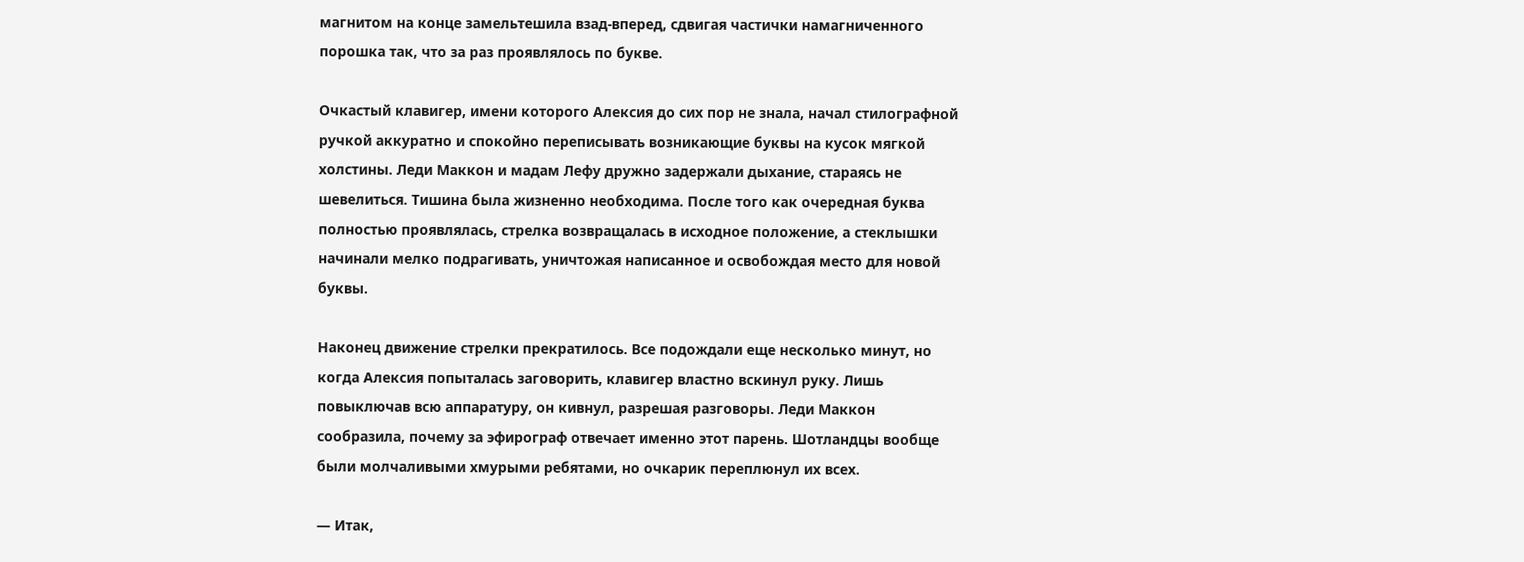магнитом на конце замельтешила взад-вперед, сдвигая частички намагниченного порошка так, что за раз проявлялось по букве.

Очкастый клавигер, имени которого Алексия до сих пор не знала, начал стилографной ручкой аккуратно и спокойно переписывать возникающие буквы на кусок мягкой холстины. Леди Маккон и мадам Лефу дружно задержали дыхание, стараясь не шевелиться. Тишина была жизненно необходима. После того как очередная буква полностью проявлялась, стрелка возвращалась в исходное положение, а стеклышки начинали мелко подрагивать, уничтожая написанное и освобождая место для новой буквы.

Наконец движение стрелки прекратилось. Все подождали еще несколько минут, но когда Алексия попыталась заговорить, клавигер властно вскинул руку. Лишь повыключав всю аппаратуру, он кивнул, разрешая разговоры. Леди Маккон сообразила, почему за эфирограф отвечает именно этот парень. Шотландцы вообще были молчаливыми хмурыми ребятами, но очкарик переплюнул их всех.

— Итак,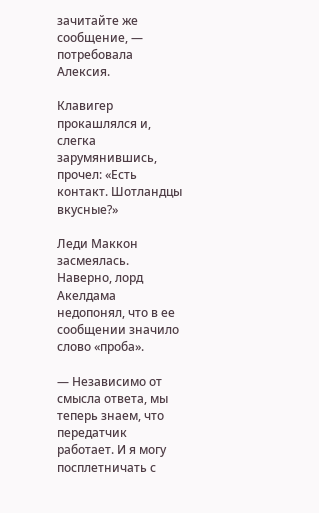зачитайте же сообщение, — потребовала Алексия.

Клавигер прокашлялся и, слегка зарумянившись, прочел: «Есть контакт. Шотландцы вкусные?»

Леди Маккон засмеялась. Наверно, лорд Акелдама недопонял, что в ее сообщении значило слово «проба».

— Независимо от смысла ответа, мы теперь знаем, что передатчик работает. И я могу посплетничать с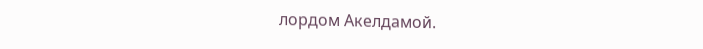лордом Акелдамой.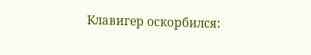Клавигер оскорбился: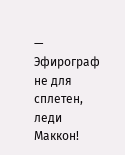— Эфирограф не для сплетен, леди Маккон!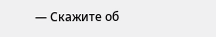— Скажите об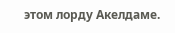этом лорду Акелдаме.